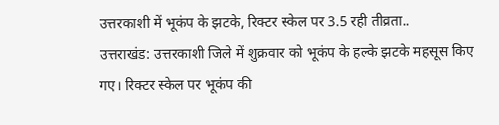उत्तरकाशी में भूकंप के झटके, रिक्टर स्केल पर 3.5 रही तीव्रता..
उत्तराखंड: उत्तरकाशी जिले में शुक्रवार को भूकंप के हल्के झटके महसूस किए गए। रिक्टर स्केल पर भूकंप की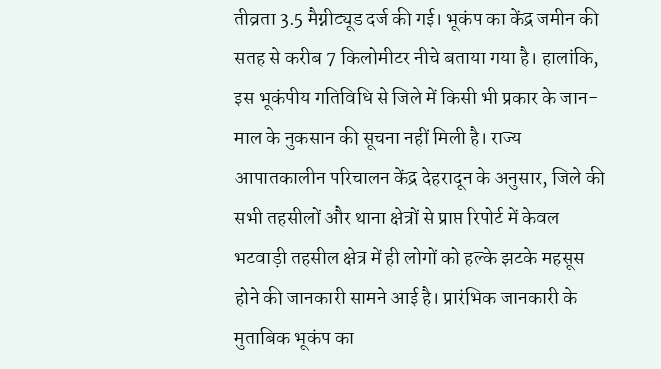तीव्रता 3.5 मैग्नीट्यूड दर्ज की गई। भूकंप का केंद्र जमीन की सतह से करीब 7 किलोमीटर नीचे बताया गया है। हालांकि, इस भूकंपीय गतिविधि से जिले में किसी भी प्रकार के जान-माल के नुकसान की सूचना नहीं मिली है। राज्य आपातकालीन परिचालन केंद्र देहरादून के अनुसार, जिले की सभी तहसीलों और थाना क्षेत्रों से प्राप्त रिपोर्ट में केवल भटवाड़ी तहसील क्षेत्र में ही लोगों को हल्के झटके महसूस होने की जानकारी सामने आई है। प्रारंभिक जानकारी के मुताबिक भूकंप का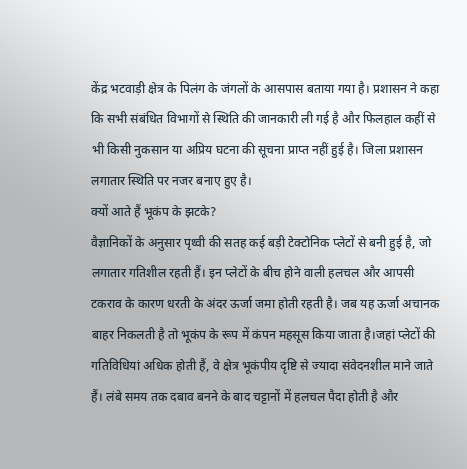केंद्र भटवाड़ी क्षेत्र के पिलंग के जंगलों के आसपास बताया गया है। प्रशासन ने कहा कि सभी संबंधित विभागों से स्थिति की जानकारी ली गई है और फिलहाल कहीं से भी किसी नुकसान या अप्रिय घटना की सूचना प्राप्त नहीं हुई है। जिला प्रशासन लगातार स्थिति पर नजर बनाए हुए है।
क्यों आते हैं भूकंप के झटके?
वैज्ञानिकों के अनुसार पृथ्वी की सतह कई बड़ी टेक्टोनिक प्लेटों से बनी हुई है, जो लगातार गतिशील रहती हैं। इन प्लेटों के बीच होने वाली हलचल और आपसी टकराव के कारण धरती के अंदर ऊर्जा जमा होती रहती है। जब यह ऊर्जा अचानक बाहर निकलती है तो भूकंप के रूप में कंपन महसूस किया जाता है।जहां प्लेटों की गतिविधियां अधिक होती हैं, वे क्षेत्र भूकंपीय दृष्टि से ज्यादा संवेदनशील माने जाते हैं। लंबे समय तक दबाव बनने के बाद चट्टानों में हलचल पैदा होती है और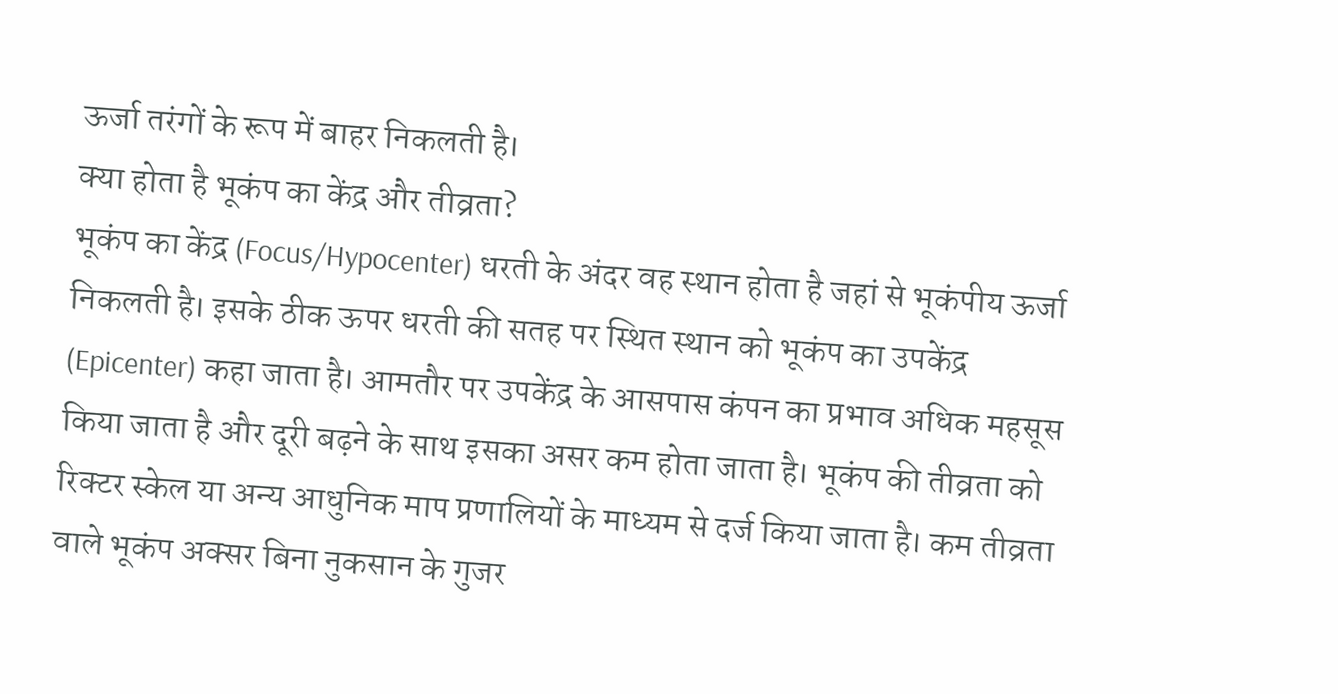ऊर्जा तरंगों के रूप में बाहर निकलती है।
क्या होता है भूकंप का केंद्र और तीव्रता?
भूकंप का केंद्र (Focus/Hypocenter) धरती के अंदर वह स्थान होता है जहां से भूकंपीय ऊर्जा निकलती है। इसके ठीक ऊपर धरती की सतह पर स्थित स्थान को भूकंप का उपकेंद्र (Epicenter) कहा जाता है। आमतौर पर उपकेंद्र के आसपास कंपन का प्रभाव अधिक महसूस किया जाता है और दूरी बढ़ने के साथ इसका असर कम होता जाता है। भूकंप की तीव्रता को रिक्टर स्केल या अन्य आधुनिक माप प्रणालियों के माध्यम से दर्ज किया जाता है। कम तीव्रता वाले भूकंप अक्सर बिना नुकसान के गुजर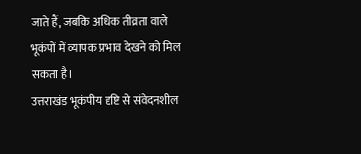जाते हैं, जबकि अधिक तीव्रता वाले भूकंपों में व्यापक प्रभाव देखने को मिल सकता है।
उत्तराखंड भूकंपीय दृष्टि से संवेदनशील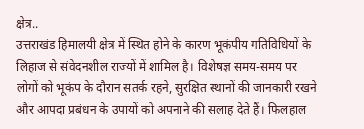क्षेत्र..
उत्तराखंड हिमालयी क्षेत्र में स्थित होने के कारण भूकंपीय गतिविधियों के लिहाज से संवेदनशील राज्यों में शामिल है। विशेषज्ञ समय-समय पर लोगों को भूकंप के दौरान सतर्क रहने, सुरक्षित स्थानों की जानकारी रखने और आपदा प्रबंधन के उपायों को अपनाने की सलाह देते हैं। फिलहाल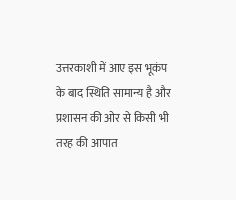उत्तरकाशी में आए इस भूकंप के बाद स्थिति सामान्य है और प्रशासन की ओर से किसी भी तरह की आपात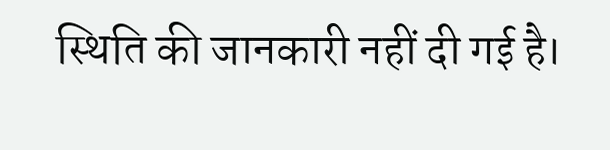स्थिति की जानकारी नहीं दी गई है।